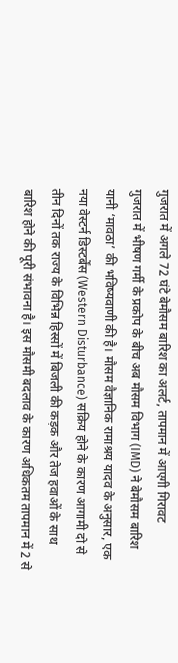गुजरात में अगले 72 घंटे बेमौसम बारिश का अलर्ट, तापमान में आएगी गिरावट
गुजरात में भीषण गर्मी के प्रकोप के बीच अब मौसम विभाग (IMD) ने बेमौसम बारिश यानी ‘मावठा’ की भविष्यवाणी की है। मौसम वैज्ञानिक रामाश्रय यादव के अनुसार, एक नया वेस्टर्न डिस्टर्बेंस (Western Disturbance) सक्रिय होने के कारण आगामी दो से तीन दिनों तक राज्य के विभिन्न हिस्सों में बिजली की कड़क और तेज हवाओं के साथ बारिश होने की पूरी संभावना है। इस मौसमी बदलाव के कारण अधिकतम तापमान में 2 से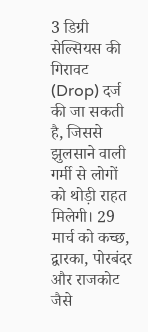3 डिग्री सेल्सियस की गिरावट (Drop) दर्ज की जा सकती है, जिससे झुलसाने वाली गर्मी से लोगों को थोड़ी राहत मिलेगी। 29 मार्च को कच्छ, द्वारका, पोरबंदर और राजकोट जैसे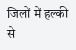जिलों में हल्की से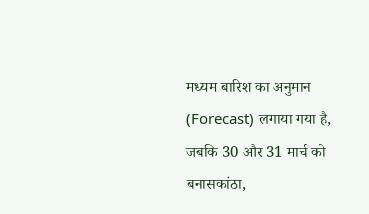मध्यम बारिश का अनुमान (Forecast) लगाया गया है, जबकि 30 और 31 मार्च को बनासकांठा,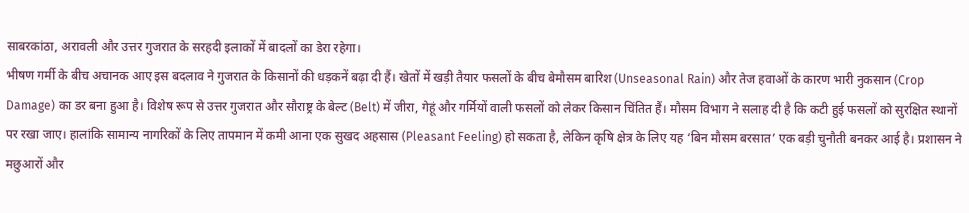साबरकांठा, अरावली और उत्तर गुजरात के सरहदी इलाकों में बादलों का डेरा रहेगा।
भीषण गर्मी के बीच अचानक आए इस बदलाव ने गुजरात के किसानों की धड़कनें बढ़ा दी हैं। खेतों में खड़ी तैयार फसलों के बीच बेमौसम बारिश (Unseasonal Rain) और तेज हवाओं के कारण भारी नुकसान (Crop Damage) का डर बना हुआ है। विशेष रूप से उत्तर गुजरात और सौराष्ट्र के बेल्ट (Belt) में जीरा, गेहूं और गर्मियों वाली फसलों को लेकर किसान चिंतित हैं। मौसम विभाग ने सलाह दी है कि कटी हुई फसलों को सुरक्षित स्थानों पर रखा जाए। हालांकि सामान्य नागरिकों के लिए तापमान में कमी आना एक सुखद अहसास (Pleasant Feeling) हो सकता है, लेकिन कृषि क्षेत्र के लिए यह ‘बिन मौसम बरसात’ एक बड़ी चुनौती बनकर आई है। प्रशासन ने मछुआरों और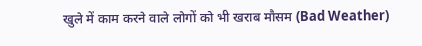खुले में काम करने वाले लोगों को भी खराब मौसम (Bad Weather)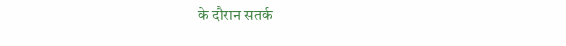के दौरान सतर्क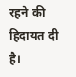रहने की हिदायत दी है।